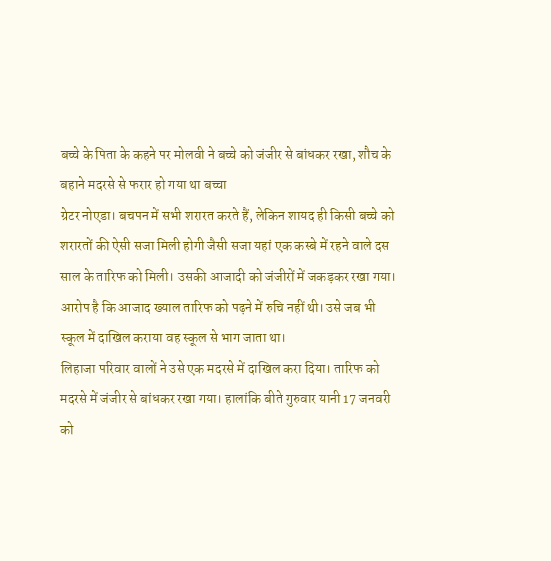बच्चे के पिता के कहने पर मोलवी ने बच्चे को जंजीर से बांधकर रखा, शौच के बहाने मदरसे से फरार हो गया था बच्चा
ग्रेटर नोएडा। बचपन में सभी शरारत करते हैं, लेकिन शायद ही किसी बच्चे को शरारतों की ऐसी सजा मिली होगी जैसी सजा यहां एक कस्बे में रहने वाले दस साल के तारिफ को मिली। उसकी आजादी को जंजीरों में जकड़कर रखा गया। आरोप है कि आजाद ख्याल तारिफ को पढ़ने में रुचि नहीं थी। उसे जब भी स्कूल में दाखिल कराया वह स्कूल से भाग जाता था।
लिहाजा परिवार वालों ने उसे एक मदरसे में दाखिल करा दिया। तारिफ को मदरसे में जंजीर से बांधकर रखा गया। हालांकि बीते गुरुवार यानी 17 जनवरी को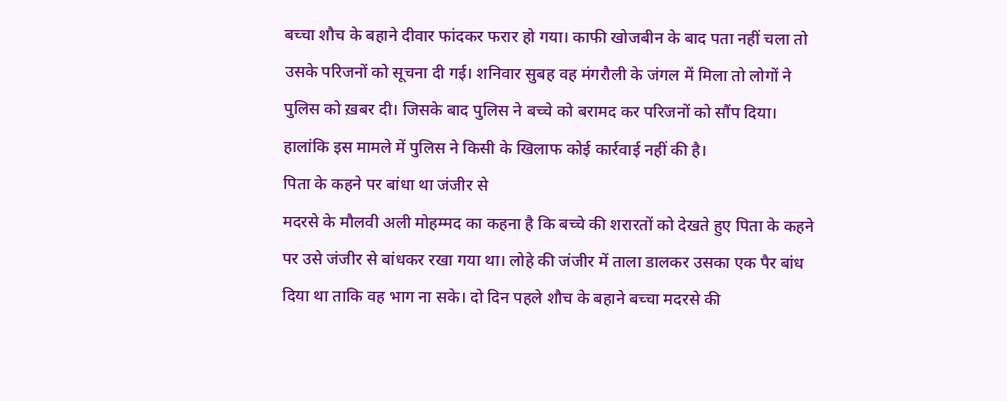बच्चा शौच के बहाने दीवार फांदकर फरार हो गया। काफी खोजबीन के बाद पता नहीं चला तो उसके परिजनों को सूचना दी गई। शनिवार सुबह वह मंगरौली के जंगल में मिला तो लोगों ने पुलिस को ख़बर दी। जिसके बाद पुलिस ने बच्चे को बरामद कर परिजनों को सौंप दिया। हालांकि इस मामले में पुलिस ने किसी के खिलाफ कोई कार्रवाई नहीं की है।
पिता के कहने पर बांधा था जंजीर से
मदरसे के मौलवी अली मोहम्मद का कहना है कि बच्चे की शरारतों को देखते हुए पिता के कहने पर उसे जंजीर से बांधकर रखा गया था। लोहे की जंजीर में ताला डालकर उसका एक पैर बांध दिया था ताकि वह भाग ना सके। दो दिन पहले शौच के बहाने बच्चा मदरसे की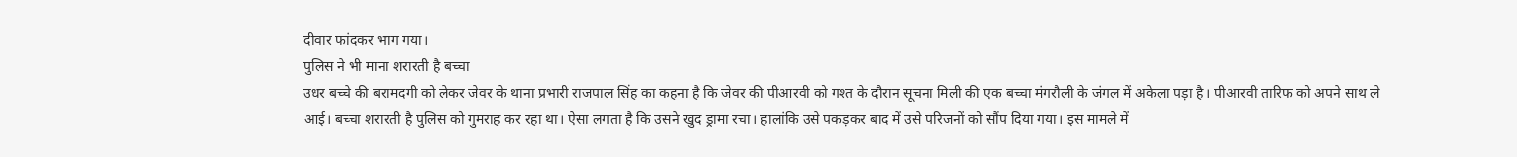दीवार फांदकर भाग गया।
पुलिस ने भी माना शरारती है बच्चा
उधर बच्चे की बरामदगी को लेकर जेवर के थाना प्रभारी राजपाल सिंह का कहना है कि जेवर की पीआरवी को गश्त के दौरान सूचना मिली की एक बच्चा मंगरौली के जंगल में अकेला पड़ा है। पीआरवी तारिफ को अपने साथ ले आई। बच्चा शरारती है पुलिस को गुमराह कर रहा था। ऐसा लगता है कि उसने खुद ड्रामा रचा। हालांकि उसे पकड़कर बाद में उसे परिजनों को सौंप दिया गया। इस मामले में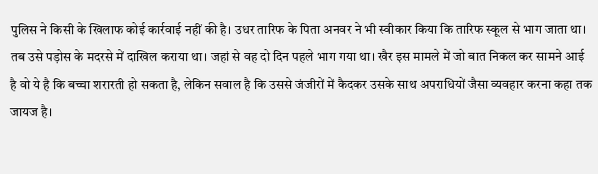पुलिस ने किसी के खिलाफ कोई कार्रवाई नहीं की है। उधर तारिफ के पिता अनवर ने भी स्वीकार किया कि तारिफ स्कूल से भाग जाता था। तब उसे पड़ोस के मदरसे में दाखिल कराया था। जहां से वह दो दिन पहले भाग गया था। खैर इस मामले में जो बात निकल कर सामने आई है वो ये है कि बच्चा शरारती हो सकता है, लेकिन सवाल है कि उससे जंजीरों में कैदकर उसके साथ अपराधियों जैसा व्यवहार करना कहा तक जायज है।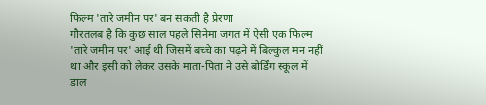फिल्म 'तारे जमीन पर' बन सकती है प्रेरणा
गौरतलब है कि कुछ साल पहले सिनेमा जगत में ऐसी एक फिल्म 'तारे जमीन पर' आई थी जिसमें बच्चे का पढ़ने में बिल्कुल मन नहीं था और इसी को लेकर उसके माता-पिता ने उसे बोर्डिंग स्कूल में डाल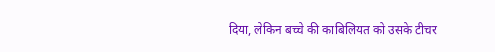दिया, लेकिन बच्चे की काबिलियत को उसके टीचर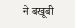ने बखूबी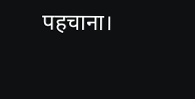पहचाना।